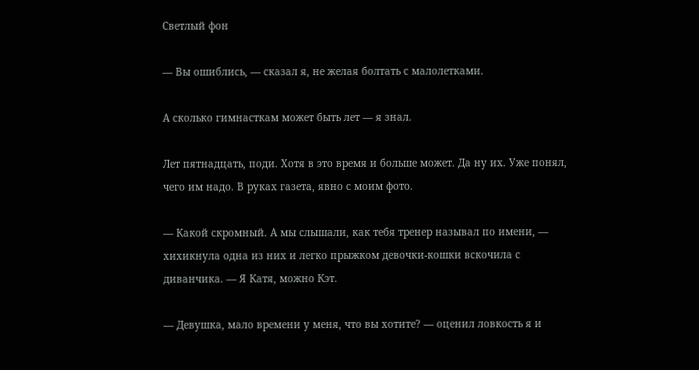Светлый фон

— Вы ошиблись, — сказал я, не желая болтать с малолетками.

А сколько гимнасткам может быть лет — я знал.

Лет пятнадцать, поди. Хотя в это время и больше может. Да ну их. Уже понял, чего им надо. В руках газета, явно с моим фото.

— Какой скромный. А мы слышали, как тебя тренер называл по имени, — хихикнула одна из них и легко прыжком девочки-кошки вскочила с диванчика. — Я Катя, можно Кэт.

— Девушка, мало времени у меня, что вы хотите? — оценил ловкость я и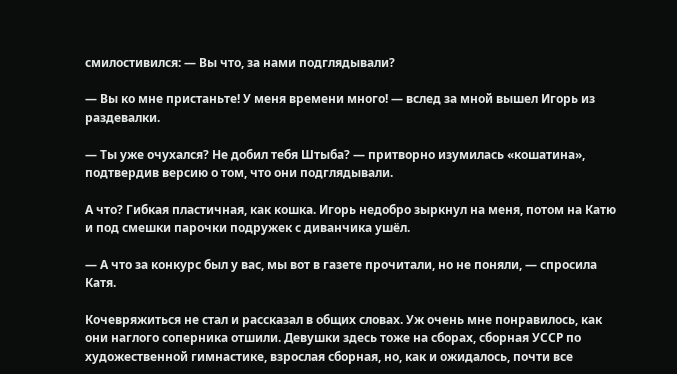смилостивился: — Вы что, за нами подглядывали?

— Вы ко мне пристаньте! У меня времени много! — вслед за мной вышел Игорь из раздевалки.

— Ты уже очухался? Не добил тебя Штыба? — притворно изумилась «кошатина», подтвердив версию о том, что они подглядывали.

А что? Гибкая пластичная, как кошка. Игорь недобро зыркнул на меня, потом на Катю и под смешки парочки подружек с диванчика ушёл.

— А что за конкурс был у вас, мы вот в газете прочитали, но не поняли, — спросила Катя.

Кочевряжиться не стал и рассказал в общих словах. Уж очень мне понравилось, как они наглого соперника отшили. Девушки здесь тоже на сборах, сборная УССР по художественной гимнастике, взрослая сборная, но, как и ожидалось, почти все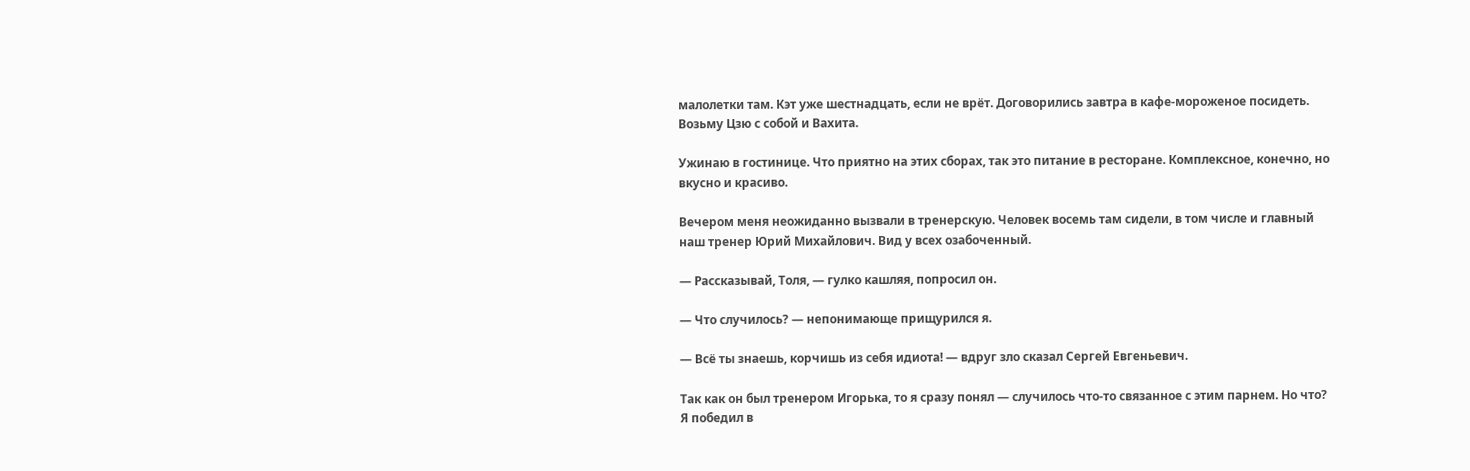малолетки там. Кэт уже шестнадцать, если не врёт. Договорились завтра в кафе-мороженое посидеть. Возьму Цзю с собой и Вахита.

Ужинаю в гостинице. Что приятно на этих сборах, так это питание в ресторане. Комплексное, конечно, но вкусно и красиво.

Вечером меня неожиданно вызвали в тренерскую. Человек восемь там сидели, в том числе и главный наш тренер Юрий Михайлович. Вид у всех озабоченный.

— Рассказывай, Толя, — гулко кашляя, попросил он.

— Что случилось? — непонимающе прищурился я.

— Всё ты знаешь, корчишь из себя идиота! — вдруг зло сказал Сергей Евгеньевич.

Так как он был тренером Игорька, то я сразу понял — случилось что-то связанное с этим парнем. Но что? Я победил в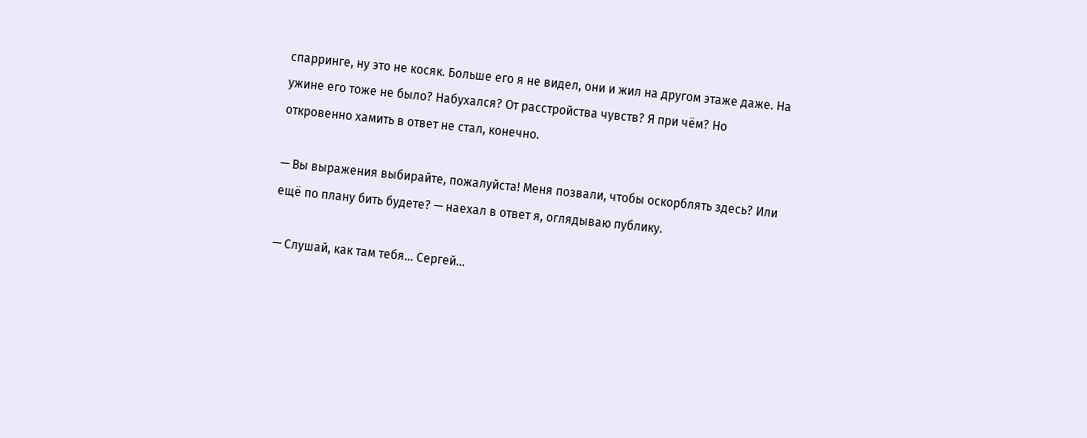спарринге, ну это не косяк. Больше его я не видел, они и жил на другом этаже даже. На ужине его тоже не было? Набухался? От расстройства чувств? Я при чём? Но откровенно хамить в ответ не стал, конечно.

— Вы выражения выбирайте, пожалуйста! Меня позвали, чтобы оскорблять здесь? Или ещё по плану бить будете? — наехал в ответ я, оглядываю публику.

— Слушай, как там тебя… Сергей…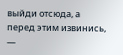выйди отсюда, а перед этим извинись, —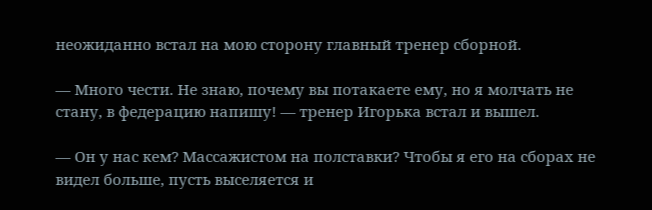неожиданно встал на мою сторону главный тренер сборной.

— Много чести. Не знаю, почему вы потакаете ему, но я молчать не стану, в федерацию напишу! — тренер Игорька встал и вышел.

— Он у нас кем? Массажистом на полставки? Чтобы я его на сборах не видел больше, пусть выселяется и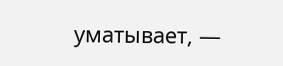уматывает, —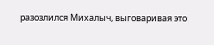разозлился Михалыч, выговаривая это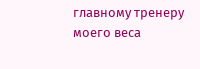главному тренеру моего веса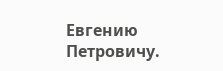Евгению Петровичу.